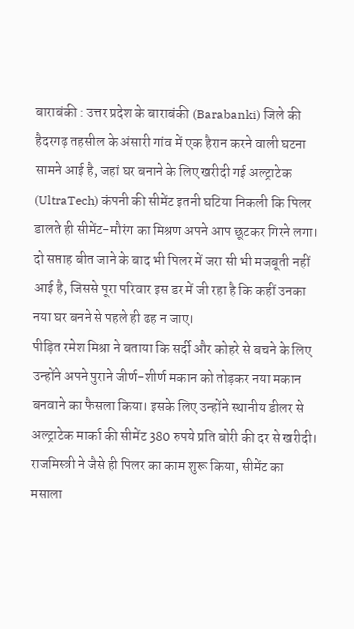बाराबंकी : उत्तर प्रदेश के बाराबंकी (Barabanki) जिले की हैदरगढ़ तहसील के अंसारी गांव में एक हैरान करने वाली घटना सामने आई है, जहां घर बनाने के लिए खरीदी गई अल्ट्राटेक (UltraTech) कंपनी की सीमेंट इतनी घटिया निकली कि पिलर डालते ही सीमेंट-मौरंग का मिश्रण अपने आप छूटकर गिरने लगा। दो सप्ताह बीत जाने के बाद भी पिलर में जरा सी भी मजबूती नहीं आई है, जिससे पूरा परिवार इस डर में जी रहा है कि कहीं उनका नया घर बनने से पहले ही ढह न जाए।
पीड़ित रमेश मिश्रा ने बताया कि सर्दी और कोहरे से बचने के लिए उन्होंने अपने पुराने जीर्ण-शीर्ण मकान को तोड़कर नया मकान बनवाने का फैसला किया। इसके लिए उन्होंने स्थानीय डीलर से अल्ट्राटेक मार्का की सीमेंट 380 रुपये प्रति बोरी की दर से खरीदी। राजमिस्त्री ने जैसे ही पिलर का काम शुरू किया, सीमेंट का मसाला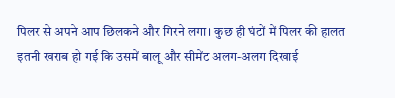पिलर से अपने आप छिलकने और गिरने लगा। कुछ ही घंटों में पिलर की हालत इतनी खराब हो गई कि उसमें बालू और सीमेंट अलग-अलग दिखाई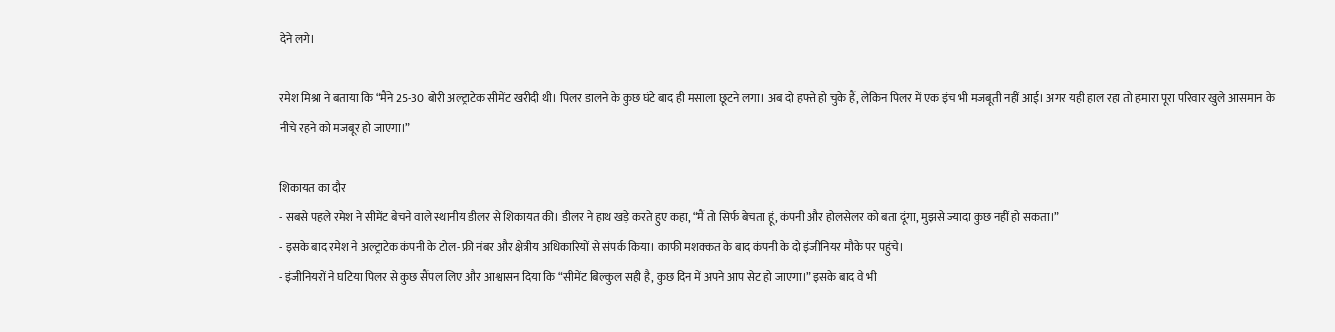देने लगे।

रमेश मिश्रा ने बताया कि “मैंने 25-30 बोरी अल्ट्राटेक सीमेंट खरीदी थी। पिलर डालने के कुछ घंटे बाद ही मसाला छूटने लगा। अब दो हफ्ते हो चुके हैं, लेकिन पिलर में एक इंच भी मजबूती नहीं आई। अगर यही हाल रहा तो हमारा पूरा परिवार खुले आसमान के नीचे रहने को मजबूर हो जाएगा।”

शिकायत का दौर
- सबसे पहले रमेश ने सीमेंट बेचने वाले स्थानीय डीलर से शिकायत की। डीलर ने हाथ खड़े करते हुए कहा, “मैं तो सिर्फ बेचता हूं, कंपनी और होलसेलर को बता दूंगा, मुझसे ज्यादा कुछ नहीं हो सकता।”
- इसके बाद रमेश ने अल्ट्राटेक कंपनी के टोल-फ्री नंबर और क्षेत्रीय अधिकारियों से संपर्क किया। काफी मशक्कत के बाद कंपनी के दो इंजीनियर मौके पर पहुंचे।
- इंजीनियरों ने घटिया पिलर से कुछ सैंपल लिए और आश्वासन दिया कि “सीमेंट बिल्कुल सही है, कुछ दिन में अपने आप सेट हो जाएगा।” इसके बाद वे भी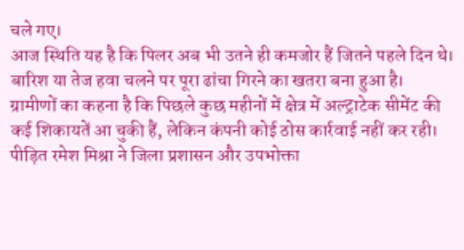चले गए।
आज स्थिति यह है कि पिलर अब भी उतने ही कमजोर हैं जितने पहले दिन थे। बारिश या तेज हवा चलने पर पूरा ढांचा गिरने का खतरा बना हुआ है।
ग्रामीणों का कहना है कि पिछले कुछ महीनों में क्षेत्र में अल्ट्राटेक सीमेंट की कई शिकायतें आ चुकी हैं, लेकिन कंपनी कोई ठोस कार्रवाई नहीं कर रही। पीड़ित रमेश मिश्रा ने जिला प्रशासन और उपभोक्ता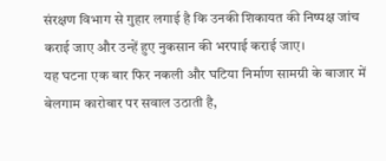संरक्षण विभाग से गुहार लगाई है कि उनकी शिकायत की निष्पक्ष जांच कराई जाए और उन्हें हुए नुकसान की भरपाई कराई जाए।
यह घटना एक बार फिर नकली और घटिया निर्माण सामग्री के बाजार में बेलगाम कारोबार पर सवाल उठाती है,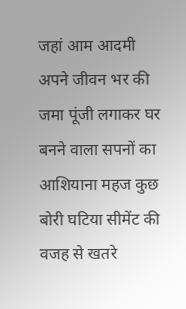जहां आम आदमी अपने जीवन भर की जमा पूंजी लगाकर घर बनने वाला सपनों का आशियाना महज कुछ बोरी घटिया सीमेंट की वजह से खतरे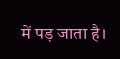में पड़ जाता है।